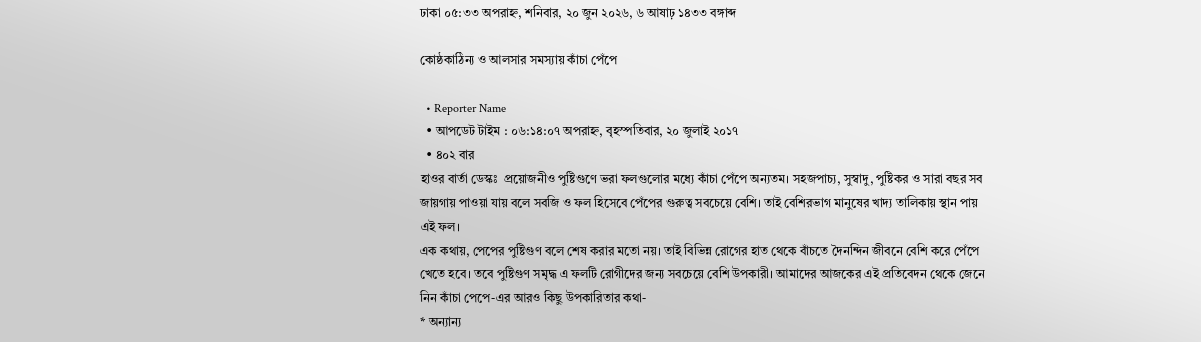ঢাকা ০৫:৩৩ অপরাহ্ন, শনিবার, ২০ জুন ২০২৬, ৬ আষাঢ় ১৪৩৩ বঙ্গাব্দ

কোষ্ঠকাঠিন্য ও আলসার সমস্যায় কাঁচা পেঁপে

  • Reporter Name
  • আপডেট টাইম : ০৬:১৪:০৭ অপরাহ্ন, বৃহস্পতিবার, ২০ জুলাই ২০১৭
  • ৪০২ বার
হাওর বার্তা ডেস্কঃ  প্রয়োজনীও পুষ্টিগুণে ভরা ফলগুলোর মধ্যে কাঁচা পেঁপে অন্যতম। সহজপাচ্য, সুস্বাদু, পুষ্টিকর ও সারা বছর সব জায়গায় পাওয়া যায় বলে সবজি ও ফল হিসেবে পেঁপের গুরুত্ব সবচেয়ে বেশি। তাই বেশিরভাগ মানুষের খাদ্য তালিকায় স্থান পায় এই ফল।
এক কথায়, পেপের পুষ্টিগুণ বলে শেষ করার মতো নয়। তাই বিভিন্ন রোগের হাত থেকে বাঁচতে দৈনন্দিন জীবনে বেশি করে পেঁপে খেতে হবে। তবে পুষ্টিগুণ সমৃদ্ধ এ ফলটি রোগীদের জন্য সবচেয়ে বেশি উপকারী। আমাদের আজকের এই প্রতিবেদন থেকে জেনে নিন কাঁচা পেপে-এর আরও কিছু উপকারিতার কথা-
* অন্যান্য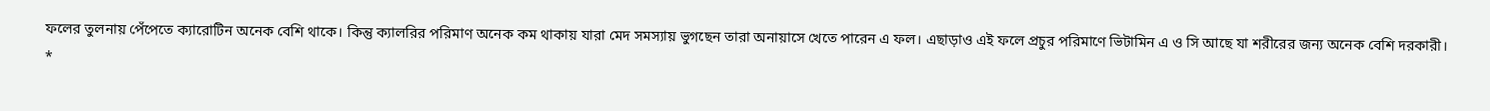ফলের তুলনায় পেঁপেতে ক্যারোটিন অনেক বেশি থাকে। কিন্তু ক্যালরির পরিমাণ অনেক কম থাকায় যারা মেদ সমস্যায় ভুগছেন তারা অনায়াসে খেতে পারেন এ ফল। এছাড়াও এই ফলে প্রচুর পরিমাণে ভিটামিন এ ও সি আছে যা শরীরের জন্য অনেক বেশি দরকারী।
*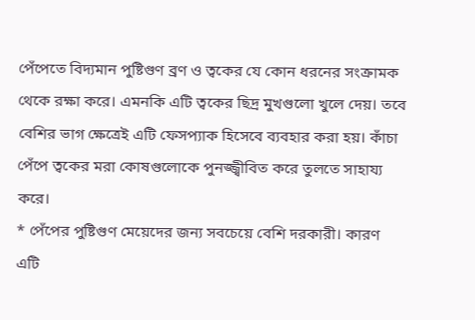পেঁপেতে বিদ্যমান পুষ্টিগুণ ব্রণ ও ত্বকের যে কোন ধরনের সংক্রামক থেকে রক্ষা করে। এমনকি এটি ত্বকের ছিদ্র মুখগুলো খুলে দেয়। তবে বেশির ভাগ ক্ষেত্রেই এটি ফেসপ্যাক হিসেবে ব্যবহার করা হয়। কাঁচা পেঁপে ত্বকের মরা কোষগুলোকে পুনজ্জ্বীবিত করে তুলতে সাহায্য করে।
* পেঁপের পুষ্টিগুণ মেয়েদের জন্য সবচেয়ে বেশি দরকারী। কারণ এটি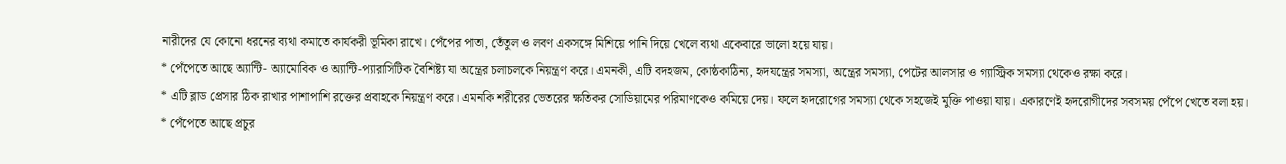নারীদের যে কোনো ধরনের ব্যথা কমাতে কার্যকরী ভূমিকা রাখে। পেঁপের পাতা, তেঁতুল ও লবণ একসঙ্গে মিশিয়ে পানি দিয়ে খেলে ব্যথা একেবারে ভালো হয়ে যায়।
* পেঁপেতে আছে অ্যান্টি- অ্যামোবিক ও অ্যান্টি-প্যারাসিটিক বৈশিষ্ট্য যা অন্ত্রের চলাচলকে নিয়ন্ত্রণ করে। এমনকী, এটি বদহজম, কোষ্ঠকাঠিন্য, হৃদযন্ত্রের সমস্যা, অন্ত্রের সমস্যা, পেটের আলসার ও গ্যাস্ট্রিক সমস্যা থেকেও রক্ষা করে।
* এটি ব্লাড প্রেসার ঠিক রাখার পাশাপাশি রক্তের প্রবাহকে নিয়ন্ত্রণ করে। এমনকি শরীরের ভেতরের ক্ষতিকর সোডিয়ামের পরিমাণকেও কমিয়ে দেয়। ফলে হৃদরোগের সমস্যা থেকে সহজেই মুক্তি পাওয়া যায়। একারণেই হৃদরোগীদের সবসময় পেঁপে খেতে বলা হয়।
* পেঁপেতে আছে প্রচুর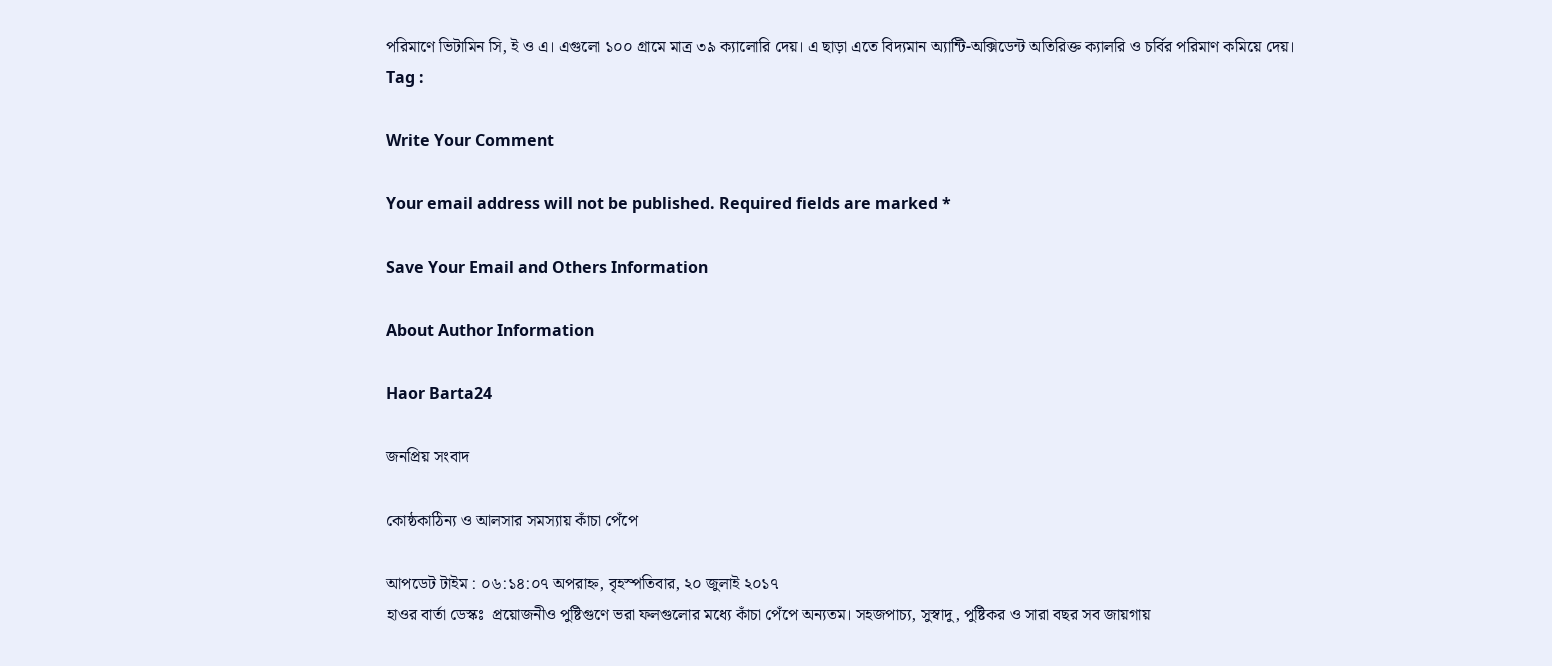পরিমাণে ভিটামিন সি, ই ও এ। এগুলো ১০০ গ্রামে মাত্র ৩৯ ক্যালোরি দেয়। এ ছাড়া এতে বিদ্যমান অ্যান্টি-অক্সিডেন্ট অতিরিক্ত ক্যালরি ও চর্বির পরিমাণ কমিয়ে দেয়।
Tag :

Write Your Comment

Your email address will not be published. Required fields are marked *

Save Your Email and Others Information

About Author Information

Haor Barta24

জনপ্রিয় সংবাদ

কোষ্ঠকাঠিন্য ও আলসার সমস্যায় কাঁচা পেঁপে

আপডেট টাইম : ০৬:১৪:০৭ অপরাহ্ন, বৃহস্পতিবার, ২০ জুলাই ২০১৭
হাওর বার্তা ডেস্কঃ  প্রয়োজনীও পুষ্টিগুণে ভরা ফলগুলোর মধ্যে কাঁচা পেঁপে অন্যতম। সহজপাচ্য, সুস্বাদু, পুষ্টিকর ও সারা বছর সব জায়গায়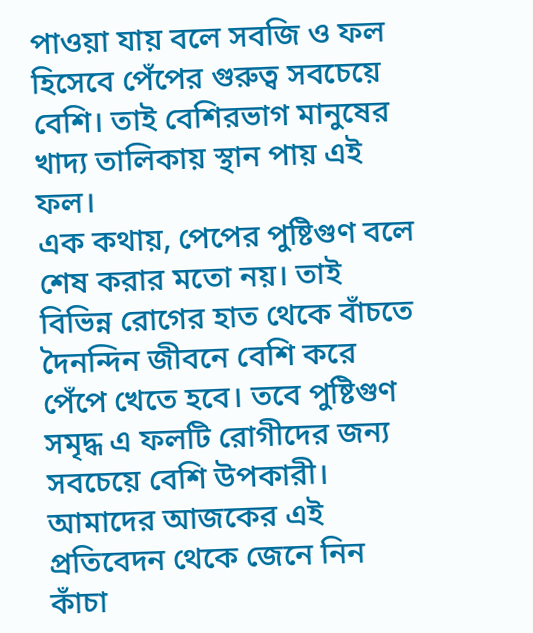পাওয়া যায় বলে সবজি ও ফল হিসেবে পেঁপের গুরুত্ব সবচেয়ে বেশি। তাই বেশিরভাগ মানুষের খাদ্য তালিকায় স্থান পায় এই ফল।
এক কথায়, পেপের পুষ্টিগুণ বলে শেষ করার মতো নয়। তাই বিভিন্ন রোগের হাত থেকে বাঁচতে দৈনন্দিন জীবনে বেশি করে পেঁপে খেতে হবে। তবে পুষ্টিগুণ সমৃদ্ধ এ ফলটি রোগীদের জন্য সবচেয়ে বেশি উপকারী। আমাদের আজকের এই প্রতিবেদন থেকে জেনে নিন কাঁচা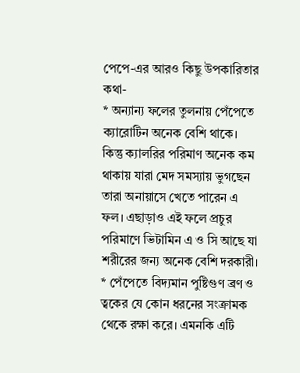পেপে-এর আরও কিছু উপকারিতার কথা-
* অন্যান্য ফলের তুলনায় পেঁপেতে ক্যারোটিন অনেক বেশি থাকে। কিন্তু ক্যালরির পরিমাণ অনেক কম থাকায় যারা মেদ সমস্যায় ভুগছেন তারা অনায়াসে খেতে পারেন এ ফল। এছাড়াও এই ফলে প্রচুর পরিমাণে ভিটামিন এ ও সি আছে যা শরীরের জন্য অনেক বেশি দরকারী।
* পেঁপেতে বিদ্যমান পুষ্টিগুণ ব্রণ ও ত্বকের যে কোন ধরনের সংক্রামক থেকে রক্ষা করে। এমনকি এটি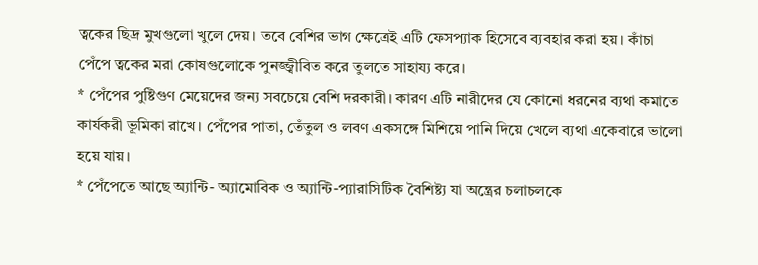ত্বকের ছিদ্র মুখগুলো খুলে দেয়। তবে বেশির ভাগ ক্ষেত্রেই এটি ফেসপ্যাক হিসেবে ব্যবহার করা হয়। কাঁচা পেঁপে ত্বকের মরা কোষগুলোকে পুনজ্জ্বীবিত করে তুলতে সাহায্য করে।
* পেঁপের পুষ্টিগুণ মেয়েদের জন্য সবচেয়ে বেশি দরকারী। কারণ এটি নারীদের যে কোনো ধরনের ব্যথা কমাতে কার্যকরী ভূমিকা রাখে। পেঁপের পাতা, তেঁতুল ও লবণ একসঙ্গে মিশিয়ে পানি দিয়ে খেলে ব্যথা একেবারে ভালো হয়ে যায়।
* পেঁপেতে আছে অ্যান্টি- অ্যামোবিক ও অ্যান্টি-প্যারাসিটিক বৈশিষ্ট্য যা অন্ত্রের চলাচলকে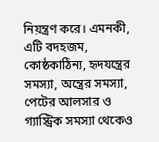নিয়ন্ত্রণ করে। এমনকী, এটি বদহজম, কোষ্ঠকাঠিন্য, হৃদযন্ত্রের সমস্যা, অন্ত্রের সমস্যা, পেটের আলসার ও গ্যাস্ট্রিক সমস্যা থেকেও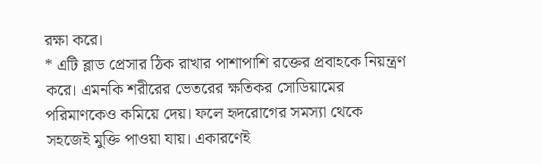রক্ষা করে।
* এটি ব্লাড প্রেসার ঠিক রাখার পাশাপাশি রক্তের প্রবাহকে নিয়ন্ত্রণ করে। এমনকি শরীরের ভেতরের ক্ষতিকর সোডিয়ামের পরিমাণকেও কমিয়ে দেয়। ফলে হৃদরোগের সমস্যা থেকে সহজেই মুক্তি পাওয়া যায়। একারণেই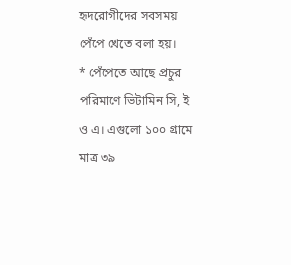হৃদরোগীদের সবসময় পেঁপে খেতে বলা হয়।
* পেঁপেতে আছে প্রচুর পরিমাণে ভিটামিন সি, ই ও এ। এগুলো ১০০ গ্রামে মাত্র ৩৯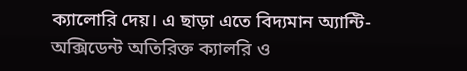ক্যালোরি দেয়। এ ছাড়া এতে বিদ্যমান অ্যান্টি-অক্সিডেন্ট অতিরিক্ত ক্যালরি ও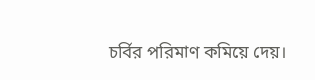চর্বির পরিমাণ কমিয়ে দেয়।